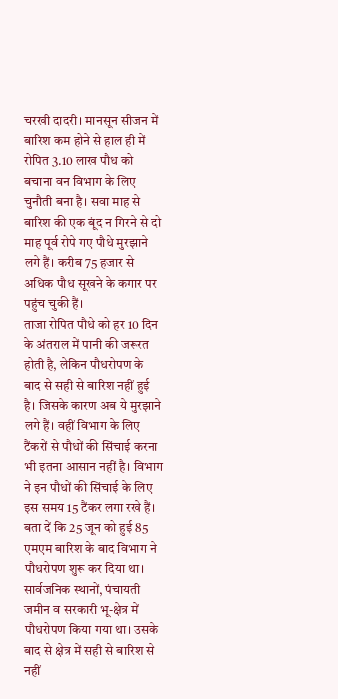चरखी दादरी। मानसून सीजन में बारिश कम होने से हाल ही में रोपित 3.10 लाख पौध को बचाना वन विभाग के लिए चुनौती बना है। सवा माह से बारिश की एक बूंद न गिरने से दो माह पूर्व रोपे गए पौधे मुरझाने लगे हैं। करीब 75 हजार से अधिक पौध सूखने के कगार पर पहुंच चुकी हैं।
ताजा रोपित पौधे को हर 10 दिन के अंतराल में पानी की जरूरत होती है, लेकिन पौधरोपण के बाद से सही से बारिश नहीं हुई है। जिसके कारण अब ये मुरझाने लगे हैं। वहीं विभाग के लिए टैंकरों से पौधों की सिंचाई करना भी इतना आसान नहीं है। विभाग ने इन पौधों की सिंचाई के लिए इस समय 15 टैंकर लगा रखे हैं।
बता दें कि 25 जून को हुई 85 एमएम बारिश के बाद विभाग ने पौधरोपण शुरू कर दिया था। सार्वजनिक स्थानों, पंचायती जमीन व सरकारी भू-क्षेत्र में पौधरोपण किया गया था। उसके बाद से क्षेत्र में सही से बारिश से नहीं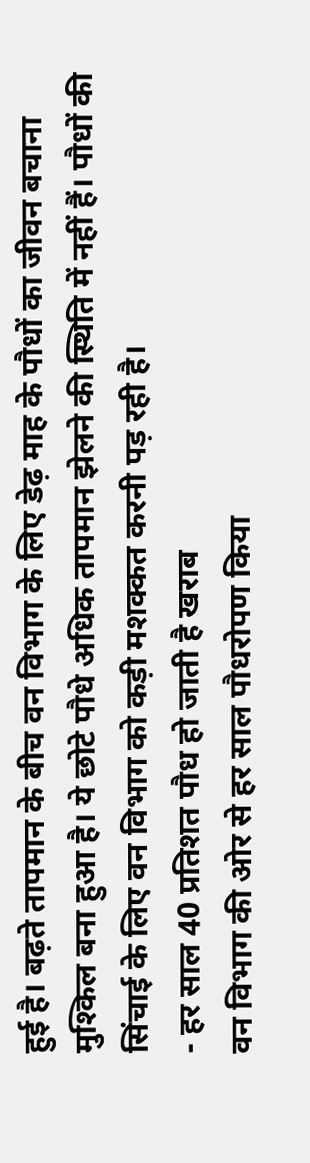हुई है। बढ़ते तापमान के बीच वन विभाग के लिए डेढ़ माह के पौधों का जीवन बचाना मुश्किल बना हुआ है। ये छोटे पौधे अधिक तापमान झेलने की स्थिति में नहीं हैं। पौधों की सिंचाई के लिए वन विभाग को कड़ी मशक्कत करनी पड़ रही है।
- हर साल 40 प्रतिशत पौध हो जाती है खराब
वन विभाग की ओर से हर साल पौधरोपण किया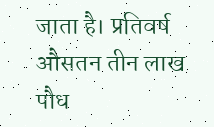जाता है। प्रतिवर्ष औसतन तीन लाख पौध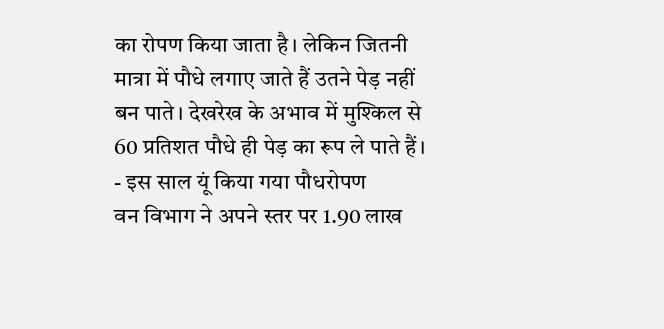का रोपण किया जाता है। लेकिन जितनी मात्रा में पौधे लगाए जाते हैं उतने पेड़ नहीं बन पाते। देखरेख के अभाव में मुश्किल से 60 प्रतिशत पौधे ही पेड़ का रूप ले पाते हैं।
- इस साल यूं किया गया पौधरोपण
वन विभाग ने अपने स्तर पर 1.90 लाख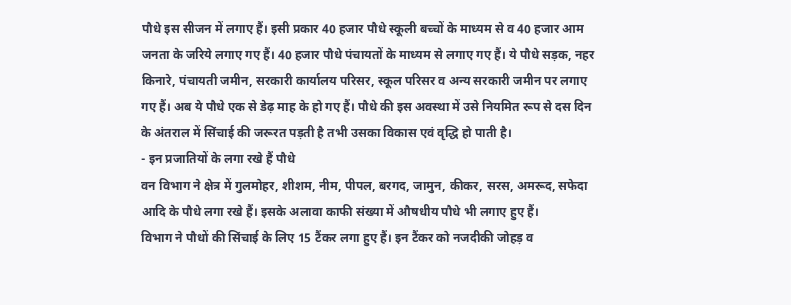पौधे इस सीजन में लगाए हैं। इसी प्रकार 40 हजार पौधे स्कूली बच्चों के माध्यम से व 40 हजार आम जनता के जरिये लगाए गए हैं। 40 हजार पौधे पंचायतों के माध्यम से लगाए गए हैं। ये पौधे सड़क, नहर किनारे, पंचायती जमीन, सरकारी कार्यालय परिसर, स्कूल परिसर व अन्य सरकारी जमीन पर लगाए गए हैं। अब ये पौधे एक से डेढ़ माह के हो गए हैं। पौधे की इस अवस्था में उसे नियमित रूप से दस दिन के अंतराल में सिंचाई की जरूरत पड़ती है तभी उसका विकास एवं वृद्धि हो पाती है।
- इन प्रजातियों के लगा रखे हैं पौधे
वन विभाग ने क्षेत्र में गुलमोहर, शीशम, नीम, पीपल, बरगद, जामुन, कीकर, सरस, अमरूद, सफेदा आदि के पौधे लगा रखे हैं। इसके अलावा काफी संख्या में औषधीय पौधे भी लगाए हुए हैं।
विभाग ने पौधों की सिंचाई के लिए 15 टैंकर लगा हुए हैं। इन टैंकर को नजदीकी जोहड़ व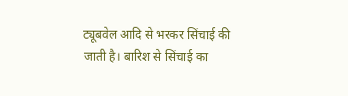ट्यूबवेल आदि से भरकर सिंचाई की जाती है। बारिश से सिंचाई का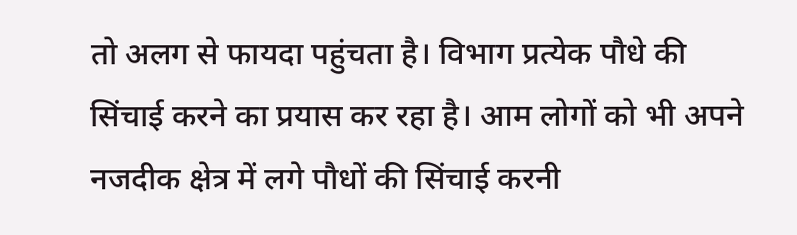तो अलग से फायदा पहुंचता है। विभाग प्रत्येक पौधे की सिंचाई करने का प्रयास कर रहा है। आम लोगों को भी अपने नजदीक क्षेत्र में लगे पौधों की सिंचाई करनी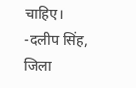चाहिए।
-दलीप सिंह, जिला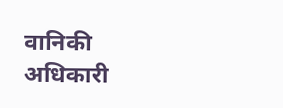वानिकी अधिकारी